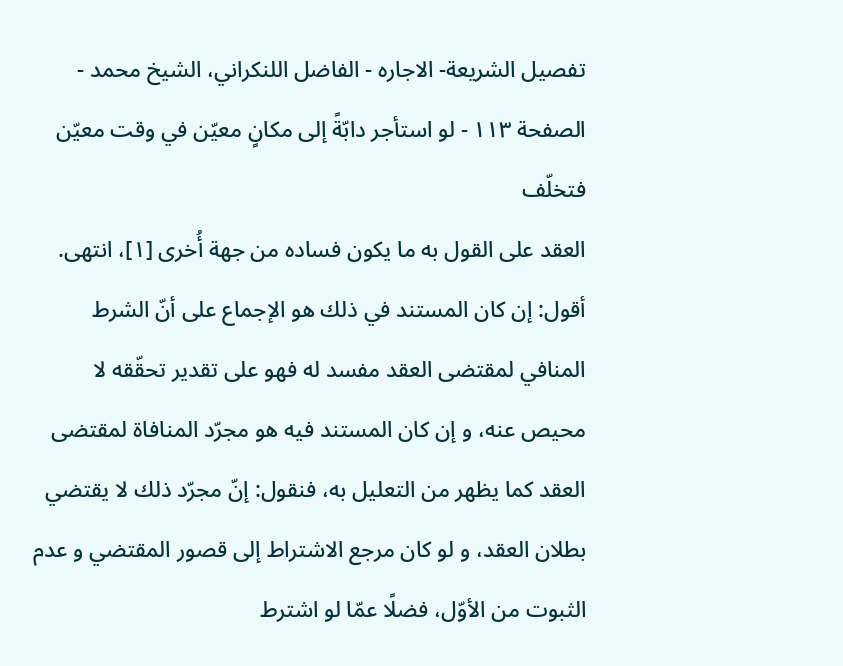تفصيل الشريعة- الاجاره - الفاضل اللنكراني، الشيخ محمد - الصفحة ١١٣ - لو استأجر دابّةً إلى مكانٍ معيّن في وقت معيّن فتخلّف
العقد على القول به ما يكون فساده من جهة أُخرى [١]، انتهى.
أقول: إن كان المستند في ذلك هو الإجماع على أنّ الشرط المنافي لمقتضى العقد مفسد له فهو على تقدير تحقّقه لا محيص عنه، و إن كان المستند فيه هو مجرّد المنافاة لمقتضى العقد كما يظهر من التعليل به، فنقول: إنّ مجرّد ذلك لا يقتضي بطلان العقد، و لو كان مرجع الاشتراط إلى قصور المقتضي و عدم الثبوت من الأوّل، فضلًا عمّا لو اشترط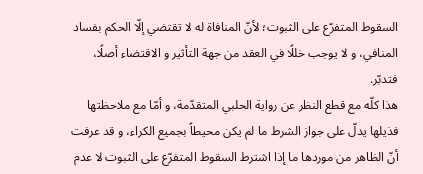السقوط المتفرّع على الثبوت؛ لأنّ المنافاة له لا تقتضي إلّا الحكم بفساد المنافي، و لا يوجب خللًا في العقد من جهة التأثير و الاقتضاء أصلًا، فتدبّر.
هذا كلّه مع قطع النظر عن رواية الحلبي المتقدّمة، و أمّا مع ملاحظتها فذيلها يدلّ على جواز الشرط ما لم يكن محيطاً بجميع الكراء، و قد عرفت أنّ الظاهر من موردها ما إذا اشترط السقوط المتفرّع على الثبوت لا عدم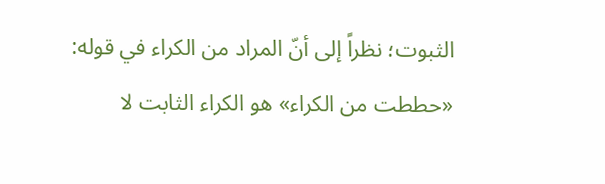الثبوت؛ نظراً إلى أنّ المراد من الكراء في قوله: «حططت من الكراء» هو الكراء الثابت لا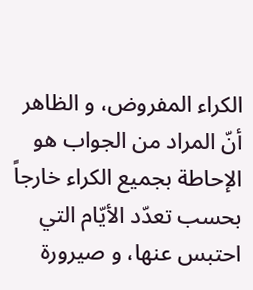الكراء المفروض، و الظاهر أنّ المراد من الجواب هو الإحاطة بجميع الكراء خارجاً بحسب تعدّد الأيّام التي احتبس عنها، و صيرورة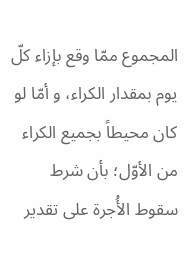المجموع ممّا وقع بإزاء كلّ يوم بمقدار الكراء، و أمّا لو كان محيطاً بجميع الكراء من الأوّل؛ بأن شرط سقوط الأُجرة على تقدير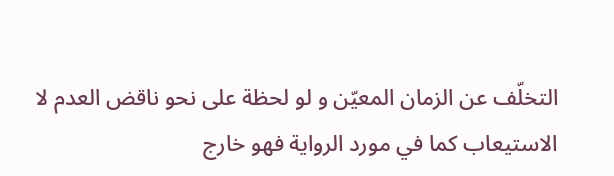التخلّف عن الزمان المعيّن و لو لحظة على نحو ناقض العدم لا الاستيعاب كما في مورد الرواية فهو خارج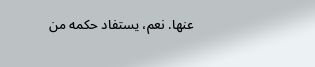عنها. نعم، يستفاد حكمه من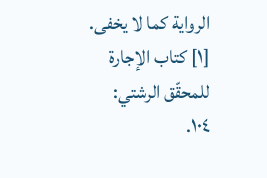الرواية كما لا يخفى.
[١] كتاب الإجارة للمحقّق الرشتي: ١٠٤.